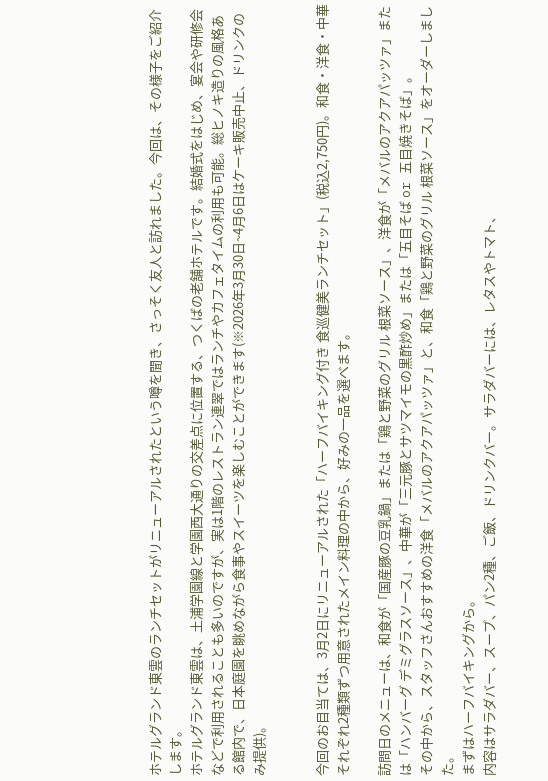ホテルグランド東雲のランチセットがリニューアルされたという噂を聞き、さっそく友人と訪れました。今回は、その様子をご紹介します。
ホテルグランド東雲は、土浦学園線と学園西大通りの交差点に位置する、つくばの老舗ホテルです。結婚式をはじめ、宴会や研修会などで利用されることも多いのですが、実は1階のレストラン連翠ではランチやカフェタイムの利用も可能。総ヒノキ造りの風格ある館内で、日本庭園を眺めながら食事やスイーツを楽しむことができます(※2026年3月30日~4月6日はケーキ販売中止、ドリンクのみ提供)。


今回のお目当ては、3月2日にリニューアルされた「ハーフバイキング付き 食巡健美ランチセット」(税込2,750円)。和食・洋食・中華それぞれ2種類ずつ用意されたメイン料理の中から、好みの一品を選べます。

訪問日のメニューは、和食が「国産豚の豆乳鍋」または「鶏と野菜のグリル 根菜ソース」、洋食が「メバルのアクアパッツァ」または「ハンバーグ デミグラスソース」、中華が「三元豚とサツマイモの黒酢炒め」または「五目そば or 五目焼きそば」。
その中から、スタッフさんおすすめの洋食「メバルのアクアパッツァ」と、和食「鶏と野菜のグリル 根菜ソース」をオーダーしました。
まずはハーフバイキングから。
内容はサラダバー、スープ、パン2種、ご飯、ドリンクバー。サラダバーには、レタスやトマト、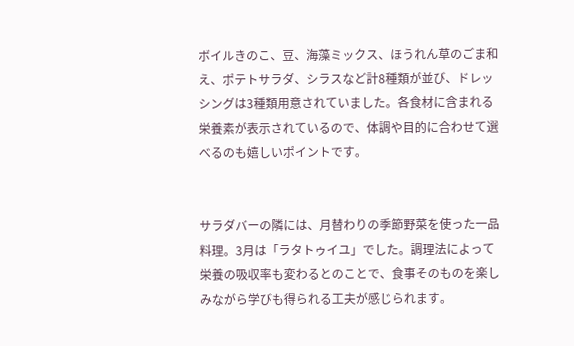ボイルきのこ、豆、海藻ミックス、ほうれん草のごま和え、ポテトサラダ、シラスなど計8種類が並び、ドレッシングは3種類用意されていました。各食材に含まれる栄養素が表示されているので、体調や目的に合わせて選べるのも嬉しいポイントです。


サラダバーの隣には、月替わりの季節野菜を使った一品料理。3月は「ラタトゥイユ」でした。調理法によって栄養の吸収率も変わるとのことで、食事そのものを楽しみながら学びも得られる工夫が感じられます。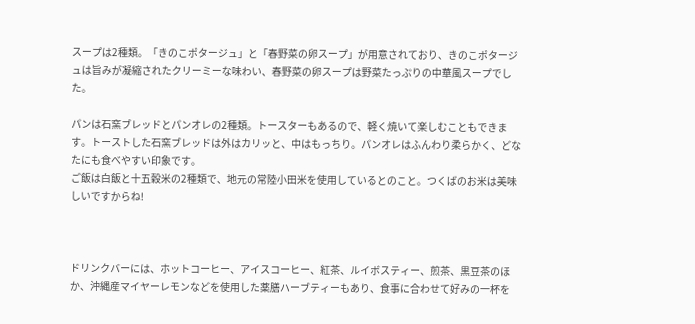スープは2種類。「きのこポタージュ」と「春野菜の卵スープ」が用意されており、きのこポタージュは旨みが凝縮されたクリーミーな味わい、春野菜の卵スープは野菜たっぷりの中華風スープでした。

パンは石窯ブレッドとパンオレの2種類。トースターもあるので、軽く焼いて楽しむこともできます。トーストした石窯ブレッドは外はカリッと、中はもっちり。パンオレはふんわり柔らかく、どなたにも食べやすい印象です。
ご飯は白飯と十五穀米の2種類で、地元の常陸小田米を使用しているとのこと。つくばのお米は美味しいですからね!



ドリンクバーには、ホットコーヒー、アイスコーヒー、紅茶、ルイボスティー、煎茶、黒豆茶のほか、沖縄産マイヤーレモンなどを使用した薬膳ハーブティーもあり、食事に合わせて好みの一杯を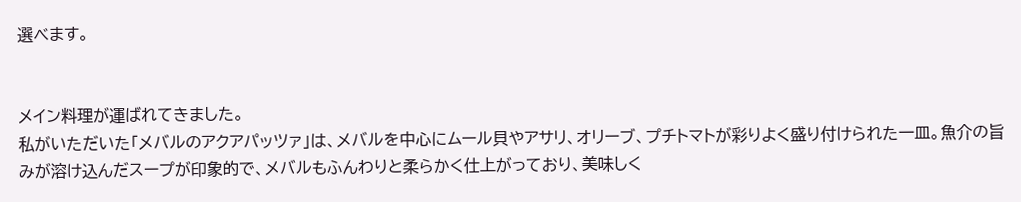選べます。


メイン料理が運ばれてきました。
私がいただいた「メバルのアクアパッツァ」は、メバルを中心にムール貝やアサリ、オリーブ、プチトマトが彩りよく盛り付けられた一皿。魚介の旨みが溶け込んだスープが印象的で、メバルもふんわりと柔らかく仕上がっており、美味しく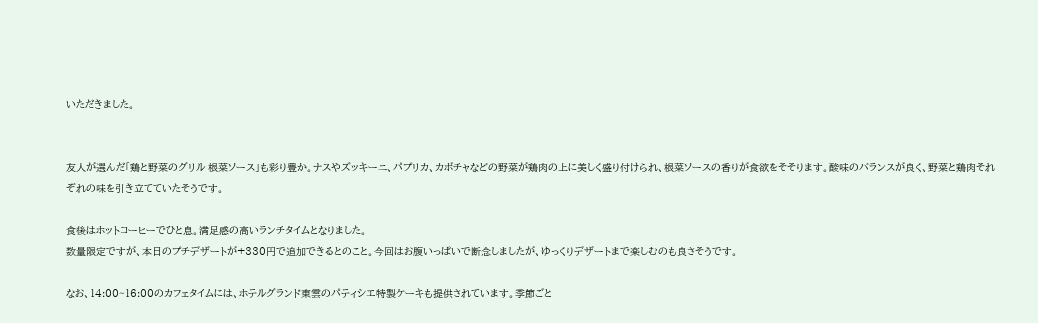いただきました。


友人が選んだ「鶏と野菜のグリル 根菜ソース」も彩り豊か。ナスやズッキーニ、パプリカ、カボチャなどの野菜が鶏肉の上に美しく盛り付けられ、根菜ソースの香りが食欲をそそります。酸味のバランスが良く、野菜と鶏肉それぞれの味を引き立てていたそうです。

食後はホットコーヒーでひと息。満足感の高いランチタイムとなりました。
数量限定ですが、本日のプチデザートが+330円で追加できるとのこと。今回はお腹いっぱいで断念しましたが、ゆっくりデザートまで楽しむのも良さそうです。

なお、14:00~16:00のカフェタイムには、ホテルグランド東雲のパティシエ特製ケーキも提供されています。季節ごと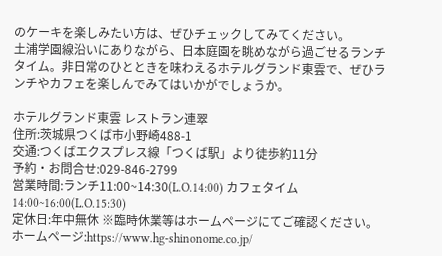のケーキを楽しみたい方は、ぜひチェックしてみてください。
土浦学園線沿いにありながら、日本庭園を眺めながら過ごせるランチタイム。非日常のひとときを味わえるホテルグランド東雲で、ぜひランチやカフェを楽しんでみてはいかがでしょうか。

ホテルグランド東雲 レストラン連翠
住所:茨城県つくば市小野崎488-1
交通:つくばエクスプレス線「つくば駅」より徒歩約11分
予約・お問合せ:029-846-2799
営業時間:ランチ11:00~14:30(L.O.14:00) カフェタイム14:00~16:00(L.O.15:30)
定休日:年中無休 ※臨時休業等はホームページにてご確認ください。
ホームページ:https://www.hg-shinonome.co.jp/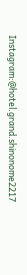Instagram:@hotel.grand.shinonome2217